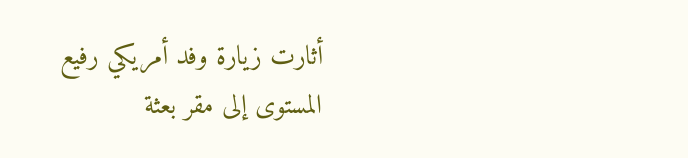أثارت زيارة وفد أمريكي رفيع المستوى إلى مقر بعثة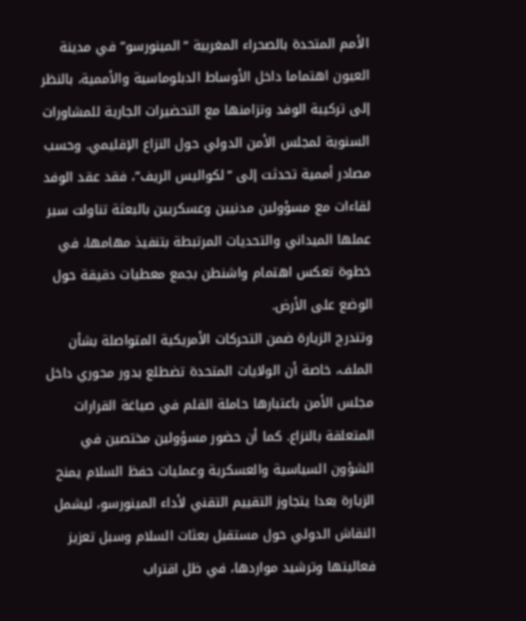الأمم المتحدة بالصحراء المغربية “المينورسو” في مدينة العيون اهتماما داخل الأوساط الدبلوماسية والأممية، بالنظر إلى تركيبة الوفد وتزامنها مع التحضيرات الجارية للمشاورات السنوية لمجلس الأمن الدولي حول النزاع الإقليمي. وحسب مصادر أممية تحدثت إلى “لكواليس الريف”، فقد عقد الوفد لقاءات مع مسؤولين مدنيين وعسكريين بالبعثة تناولت سير عملها الميداني والتحديات المرتبطة بتنفيذ مهامها، في خطوة تعكس اهتمام واشنطن بجمع معطيات دقيقة حول الوضع على الأرض.
وتندرج الزيارة ضمن التحركات الأمريكية المتواصلة بشأن الملف، خاصة أن الولايات المتحدة تضطلع بدور محوري داخل مجلس الأمن باعتبارها حاملة القلم في صياغة القرارات المتعلقة بالنزاع. كما أن حضور مسؤولين مختصين في الشؤون السياسية والعسكرية وعمليات حفظ السلام يمنح الزيارة بعدا يتجاوز التقييم التقني لأداء المينورسو، ليشمل النقاش الدولي حول مستقبل بعثات السلام وسبل تعزيز فعاليتها وترشيد مواردها، في ظل اقتراب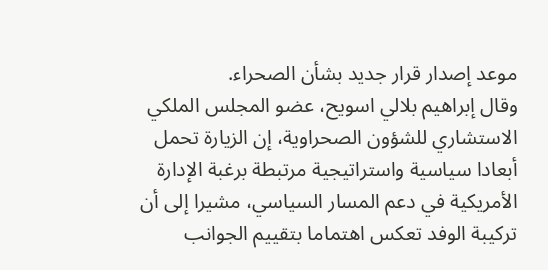موعد إصدار قرار جديد بشأن الصحراء.
وقال إبراهيم بلالي اسويح، عضو المجلس الملكي الاستشاري للشؤون الصحراوية، إن الزيارة تحمل أبعادا سياسية واستراتيجية مرتبطة برغبة الإدارة الأمريكية في دعم المسار السياسي، مشيرا إلى أن تركيبة الوفد تعكس اهتماما بتقييم الجوانب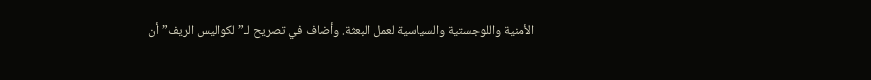الأمنية واللوجستية والسياسية لعمل البعثة. وأضاف في تصريح لـ”لكواليس الريف” أن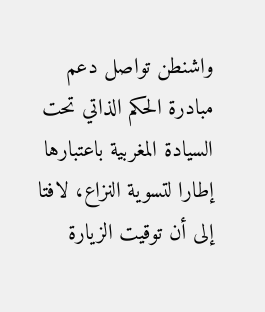واشنطن تواصل دعم مبادرة الحكم الذاتي تحت السيادة المغربية باعتبارها إطارا لتسوية النزاع، لافتا إلى أن توقيت الزيارة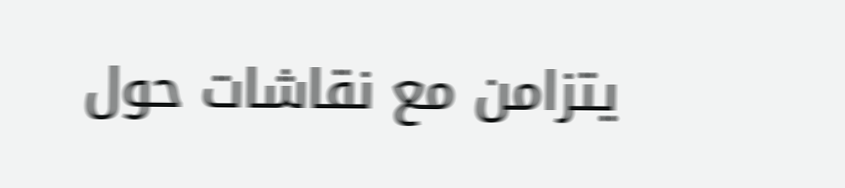يتزامن مع نقاشات حول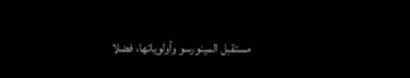مستقبل المينورسو وأولوياتها، فضلا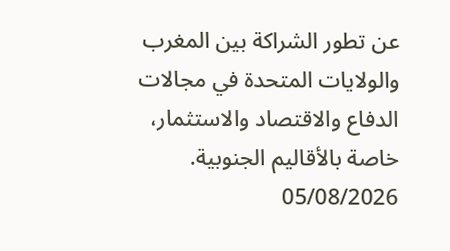عن تطور الشراكة بين المغرب والولايات المتحدة في مجالات الدفاع والاقتصاد والاستثمار، خاصة بالأقاليم الجنوبية.
05/08/2026